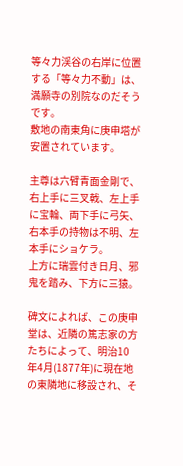等々力渓谷の右岸に位置する「等々力不動」は、満願寺の別院なのだそうです。
敷地の南東角に庚申塔が安置されています。

主尊は六臂青面金剛で、右上手に三叉戟、左上手に宝輪、両下手に弓矢、右本手の持物は不明、左本手にショケラ。
上方に瑞雲付き日月、邪鬼を踏み、下方に三猿。

碑文によれば、この庚申堂は、近隣の篤志家の方たちによって、明治10年4月(1877年)に現在地の東隣地に移設され、そ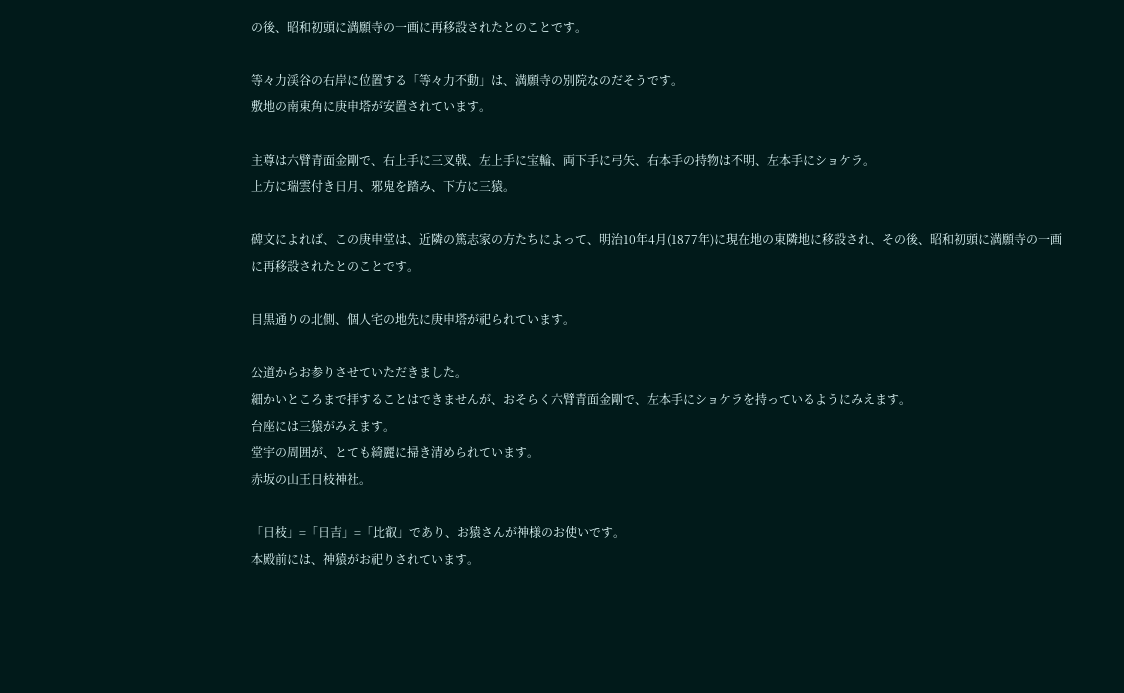の後、昭和初頭に満願寺の一画に再移設されたとのことです。

等々力渓谷の右岸に位置する「等々力不動」は、満願寺の別院なのだそうです。
敷地の南東角に庚申塔が安置されています。

主尊は六臂青面金剛で、右上手に三叉戟、左上手に宝輪、両下手に弓矢、右本手の持物は不明、左本手にショケラ。
上方に瑞雲付き日月、邪鬼を踏み、下方に三猿。

碑文によれば、この庚申堂は、近隣の篤志家の方たちによって、明治10年4月(1877年)に現在地の東隣地に移設され、その後、昭和初頭に満願寺の一画に再移設されたとのことです。

目黒通りの北側、個人宅の地先に庚申塔が祀られています。

公道からお参りさせていただきました。
細かいところまで拝することはできませんが、おそらく六臂青面金剛で、左本手にショケラを持っているようにみえます。
台座には三猿がみえます。
堂宇の周囲が、とても綺麗に掃き清められています。
赤坂の山王日枝神社。

「日枝」=「日吉」=「比叡」であり、お猿さんが神様のお使いです。
本殿前には、神猿がお祀りされています。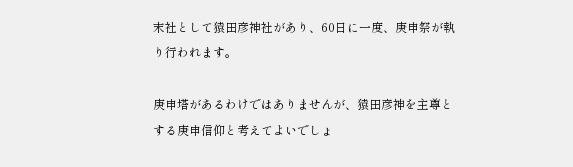末社として猿田彦神社があり、60日に一度、庚申祭が執り行われます。

庚申塔があるわけではありませんが、猿田彦神を主尊とする庚申信仰と考えてよいでしょ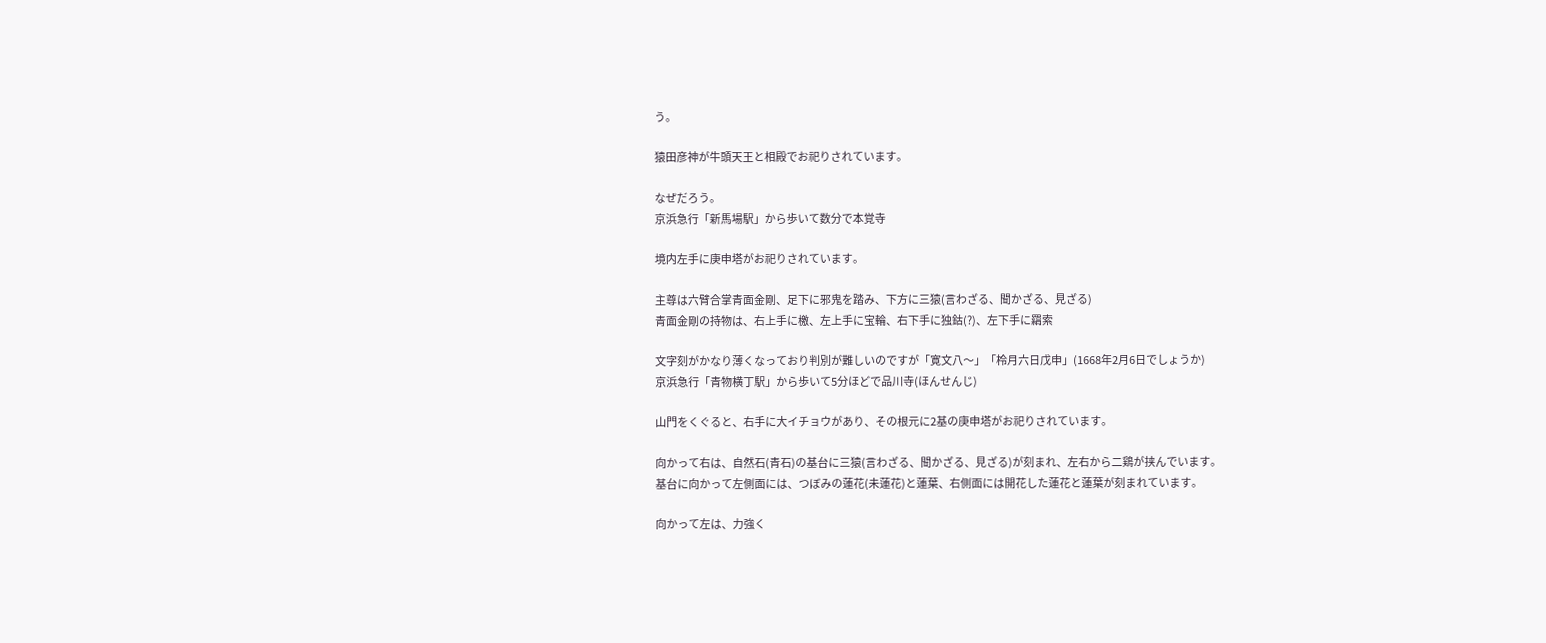う。

猿田彦神が牛頭天王と相殿でお祀りされています。

なぜだろう。
京浜急行「新馬場駅」から歩いて数分で本覚寺

境内左手に庚申塔がお祀りされています。

主尊は六臂合掌青面金剛、足下に邪鬼を踏み、下方に三猿(言わざる、聞かざる、見ざる)
青面金剛の持物は、右上手に檄、左上手に宝輪、右下手に独鈷(?)、左下手に羂索

文字刻がかなり薄くなっており判別が難しいのですが「寛文八〜」「柃月六日戊申」(1668年2月6日でしょうか)
京浜急行「青物横丁駅」から歩いて5分ほどで品川寺(ほんせんじ)

山門をくぐると、右手に大イチョウがあり、その根元に2基の庚申塔がお祀りされています。

向かって右は、自然石(青石)の基台に三猿(言わざる、聞かざる、見ざる)が刻まれ、左右から二鶏が挟んでいます。
基台に向かって左側面には、つぼみの蓮花(未蓮花)と蓮葉、右側面には開花した蓮花と蓮葉が刻まれています。

向かって左は、力強く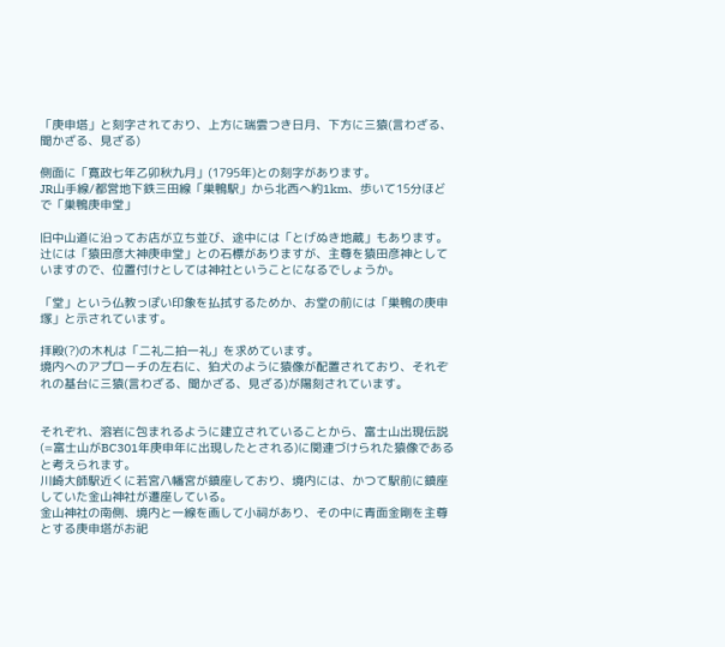「庚申塔」と刻字されており、上方に瑞雲つき日月、下方に三猿(言わざる、聞かざる、見ざる)

側面に「寛政七年乙卯秋九月」(1795年)との刻字があります。
JR山手線/都営地下鉄三田線「巣鴨駅」から北西へ約1km、歩いて15分ほどで「巣鴨庚申堂」

旧中山道に沿ってお店が立ち並び、途中には「とげぬき地蔵」もあります。
辻には「猿田彦大神庚申堂」との石標がありますが、主尊を猿田彦神としていますので、位置付けとしては神社ということになるでしょうか。

「堂」という仏教っぽい印象を払拭するためか、お堂の前には「巣鴨の庚申塚」と示されています。

拝殿(?)の木札は「二礼二拍一礼」を求めています。
境内へのアプローチの左右に、狛犬のように猿像が配置されており、それぞれの基台に三猿(言わざる、聞かざる、見ざる)が陽刻されています。


それぞれ、溶岩に包まれるように建立されていることから、富士山出現伝説(=富士山がBC301年庚申年に出現したとされる)に関連づけられた猿像であると考えられます。
川崎大師駅近くに若宮八幡宮が鎮座しており、境内には、かつて駅前に鎮座していた金山神社が遷座している。
金山神社の南側、境内と一線を画して小祠があり、その中に青面金剛を主尊とする庚申塔がお祀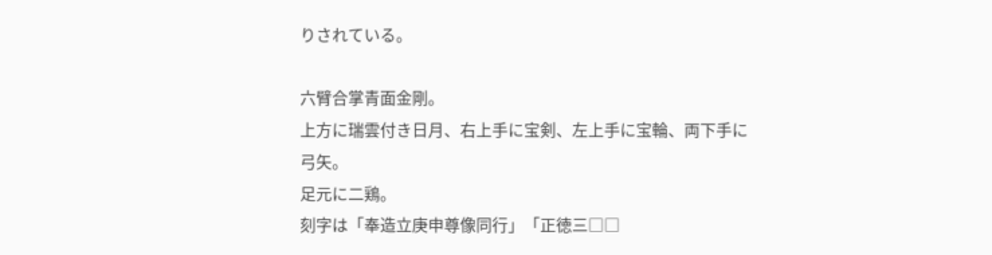りされている。

六臂合掌青面金剛。
上方に瑞雲付き日月、右上手に宝剣、左上手に宝輪、両下手に弓矢。
足元に二鶏。
刻字は「奉造立庚申尊像同行」「正徳三□□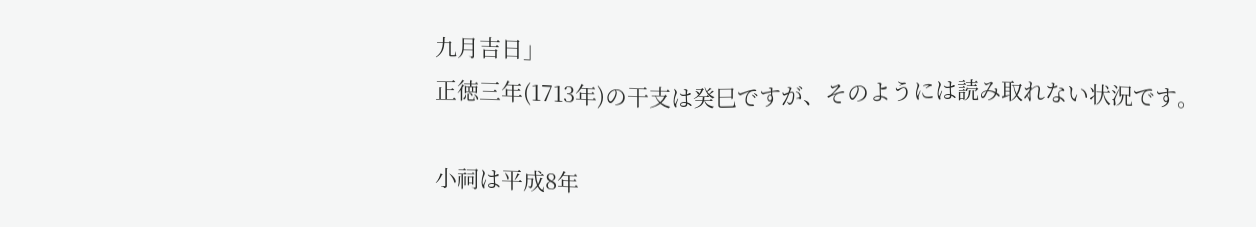九月吉日」
正徳三年(1713年)の干支は癸巳ですが、そのようには読み取れない状況です。

小祠は平成8年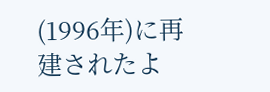(1996年)に再建されたよ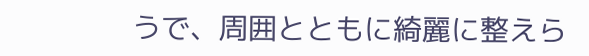うで、周囲とともに綺麗に整えら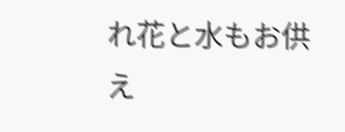れ花と水もお供え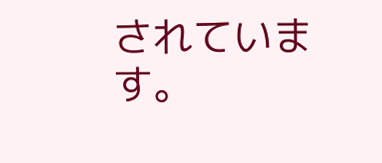されています。